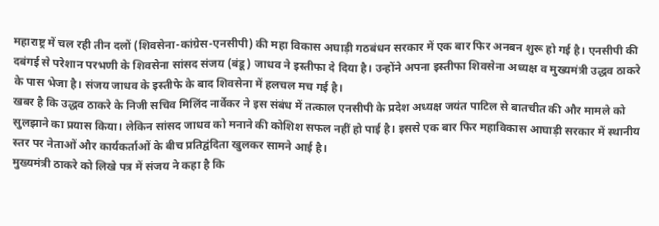महाराष्ट्र में चल रही तीन दलों (शिवसेना-कांग्रेस-एनसीपी) की महा विकास अघाड़ी गठबंधन सरकार में एक बार फिर अनबन शुरू हो गई है। एनसीपी की दबंगई से परेशान परभणी के शिवसेना सांसद संजय (बंडू) जाधव ने इस्तीफा दे दिया है। उन्होंने अपना इस्तीफा शिवसेना अध्यक्ष व मुख्यमंत्री उद्धव ठाकरे के पास भेजा है। संजय जाधव के इस्तीफे के बाद शिवसेना में हलचल मच गई है।
खबर है कि उद्धव ठाकरे के निजी सचिव मिलिंद नार्वेकर ने इस संबंध में तत्काल एनसीपी के प्रदेश अध्यक्ष जयंत पाटिल से बातचीत की और मामले को सुलझाने का प्रयास किया। लेकिन सांसद जाधव को मनाने की कोशिश सफल नहीं हो पाई है। इससे एक बार फिर महाविकास आघाड़ी सरकार में स्थानीय स्तर पर नेताओं और कार्यकर्ताओं के बीच प्रतिद्वंदिता खुलकर सामने आई है।
मुख्यमंत्री ठाकरे को लिखे पत्र में संजय ने कहा है कि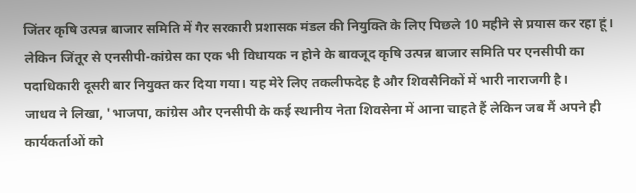जिंतर कृषि उत्पन्न बाजार समिति में गैर सरकारी प्रशासक मंडल की नियुक्ति के लिए पिछले 10 महीने से प्रयास कर रहा हूं। लेकिन जिंतूर से एनसीपी-कांग्रेस का एक भी विधायक न होने के बावजूद कृषि उत्पन्न बाजार समिति पर एनसीपी का पदाधिकारी दूसरी बार नियुक्त कर दिया गया। यह मेरे लिए तकलीफदेह है और शिवसैनिकों में भारी नाराजगी है।
जाधव ने लिखा, 'भाजपा, कांग्रेस और एनसीपी के कई स्थानीय नेता शिवसेना में आना चाहते हैं लेकिन जब मैं अपने ही कार्यकर्ताओं को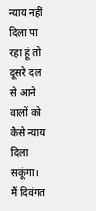न्याय नहीं दिला पा रहा हूं तो दूसरे दल से आने वालों को कैसे न्याय दिला सकूंगा। मैं दिवंगत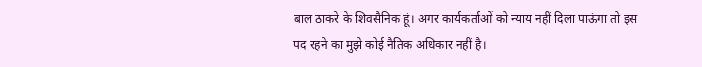बाल ठाकरे के शिवसैनिक हूं। अगर कार्यकर्ताओं को न्याय नहीं दिला पाऊंगा तो इस पद रहने का मुझे कोई नैतिक अधिकार नहीं है।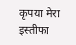कृपया मेरा इस्तीफा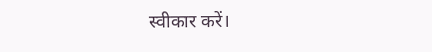स्वीकार करें।